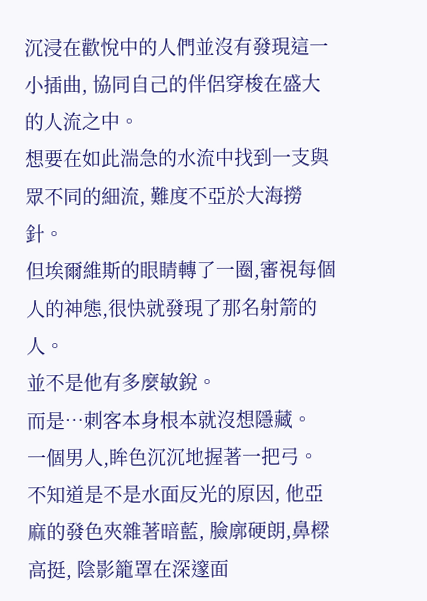沉浸在歡悅中的人們並沒有發現這一小插曲, 協同自己的伴侶穿梭在盛大的人流之中。
想要在如此湍急的水流中找到一支與眾不同的細流, 難度不亞於大海撈針。
但埃爾維斯的眼睛轉了一圈,審視每個人的神態,很快就發現了那名射箭的人。
並不是他有多麼敏銳。
而是…刺客本身根本就沒想隱藏。
一個男人,眸色沉沉地握著一把弓。
不知道是不是水面反光的原因, 他亞麻的發色夾雜著暗藍, 臉廓硬朗,鼻樑高挺, 陰影籠罩在深邃面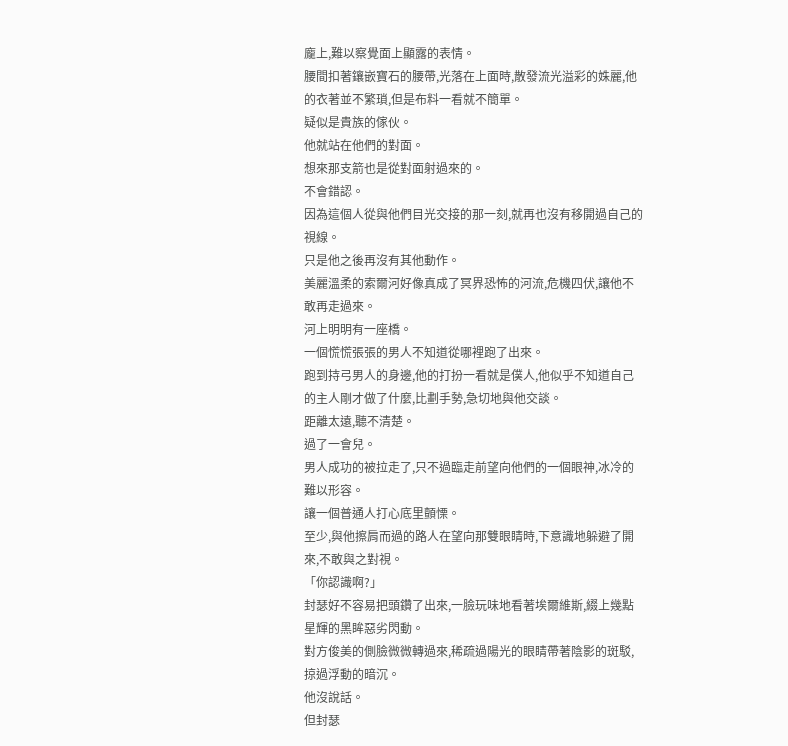龐上,難以察覺面上顯露的表情。
腰間扣著鑲嵌寶石的腰帶,光落在上面時,散發流光溢彩的姝麗,他的衣著並不繁瑣,但是布料一看就不簡單。
疑似是貴族的傢伙。
他就站在他們的對面。
想來那支箭也是從對面射過來的。
不會錯認。
因為這個人從與他們目光交接的那一刻,就再也沒有移開過自己的視線。
只是他之後再沒有其他動作。
美麗溫柔的索爾河好像真成了冥界恐怖的河流,危機四伏,讓他不敢再走過來。
河上明明有一座橋。
一個慌慌張張的男人不知道從哪裡跑了出來。
跑到持弓男人的身邊,他的打扮一看就是僕人,他似乎不知道自己的主人剛才做了什麼,比劃手勢,急切地與他交談。
距離太遠,聽不清楚。
過了一會兒。
男人成功的被拉走了,只不過臨走前望向他們的一個眼神,冰冷的難以形容。
讓一個普通人打心底里顫慄。
至少,與他擦肩而過的路人在望向那雙眼睛時,下意識地躲避了開來,不敢與之對視。
「你認識啊?」
封瑟好不容易把頭鑽了出來,一臉玩味地看著埃爾維斯,綴上幾點星輝的黑眸惡劣閃動。
對方俊美的側臉微微轉過來,稀疏過陽光的眼睛帶著陰影的斑駁,掠過浮動的暗沉。
他沒說話。
但封瑟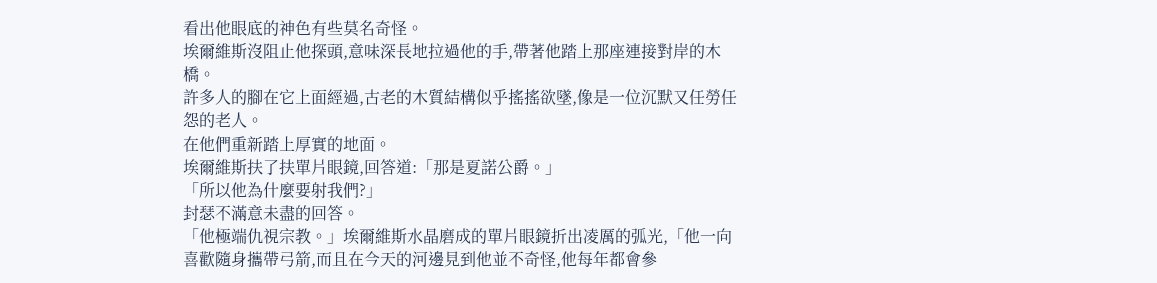看出他眼底的神色有些莫名奇怪。
埃爾維斯沒阻止他探頭,意味深長地拉過他的手,帶著他踏上那座連接對岸的木橋。
許多人的腳在它上面經過,古老的木質結構似乎搖搖欲墜,像是一位沉默又任勞任怨的老人。
在他們重新踏上厚實的地面。
埃爾維斯扶了扶單片眼鏡,回答道:「那是夏諾公爵。」
「所以他為什麼要射我們?」
封瑟不滿意未盡的回答。
「他極端仇視宗教。」埃爾維斯水晶磨成的單片眼鏡折出凌厲的弧光,「他一向喜歡隨身攜帶弓箭,而且在今天的河邊見到他並不奇怪,他每年都會參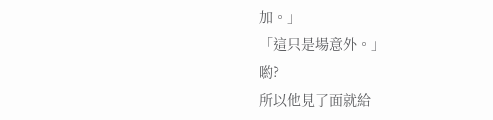加。」
「這只是場意外。」
喲?
所以他見了面就給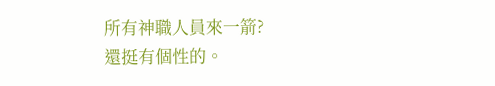所有神職人員來一箭?
還挺有個性的。